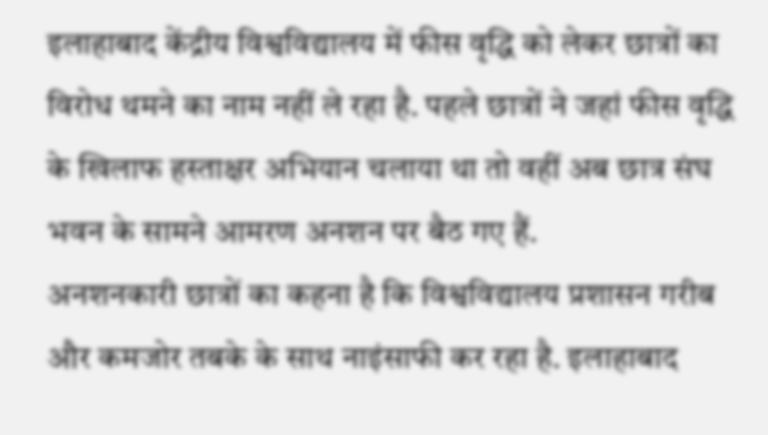इलाहाबाद केंद्रीय विश्वविद्यालय में फीस वृद्धि को लेकर छात्रों का विरोध थमने का नाम नहीं ले रहा है. पहले छात्रों ने जहां फीस वृद्धि के खिलाफ हस्ताक्षर अभियान चलाया था तो वहीं अब छात्र संघ भवन के सामने आमरण अनशन पर बैठ गए हैं.
अनशनकारी छात्रों का कहना है कि विश्वविद्यालय प्रशासन गरीब और कमजोर तबके के साथ नाइंसाफी कर रहा है. इलाहाबाद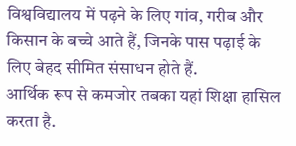विश्वविद्यालय में पढ़ने के लिए गांव, गरीब और किसान के बच्चे आते हैं, जिनके पास पढ़ाई के लिए बेहद सीमित संसाधन होते हैं.
आर्थिक रूप से कमजोर तबका यहां शिक्षा हासिल करता है.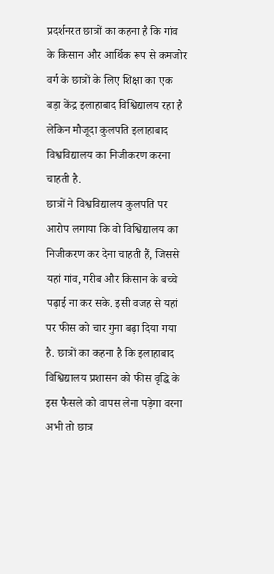प्रदर्शनरत छात्रों का कहना है कि गांव के किसान और आर्थिक रूप से कमजोर वर्ग के छात्रों के लिए शिक्षा का एक बड़ा केंद्र इलाहाबाद विश्विद्यालय रहा है लेकिन मौजूदा कुलपति इलाहाबाद विश्वविद्यालय का निजीकरण करना चाहती है.
छात्रों ने विश्वविद्यालय कुलपति पर आरोप लगाया कि वो विश्विद्यालय का निजीकरण कर देना चाहती हैं, जिससे यहां गांव, गरीब और किसान के बच्चे पढ़ाई ना कर सके. इसी वजह से यहां पर फीस को चार गुना बढ़ा दिया गया है. छात्रों का कहना है कि इलाहाबाद विश्विद्यालय प्रशासन को फीस वृद्धि के इस फैसले को वापस लेना पड़ेगा वरना अभी तो छात्र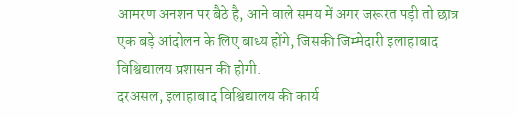आमरण अनशन पर बैठे है, आने वाले समय में अगर जरूरत पड़ी तो छात्र एक बड़े आंदोलन के लिए बाध्य होंगे, जिसकी जिम्मेदारी इलाहाबाद विश्विद्यालय प्रशासन की होगी.
दरअसल, इलाहाबाद विश्विद्यालय की कार्य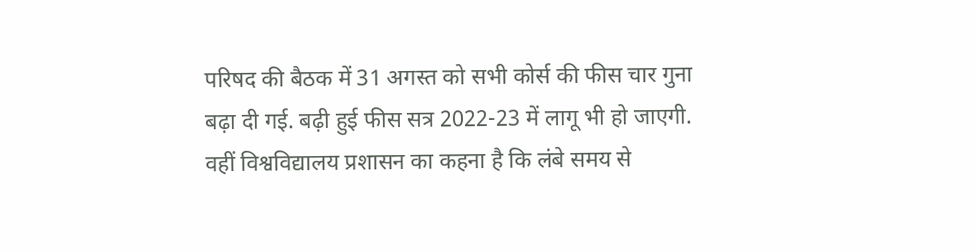परिषद की बैठक में 31 अगस्त को सभी कोर्स की फीस चार गुना बढ़ा दी गई. बढ़ी हुई फीस सत्र 2022-23 में लागू भी हो जाएगी. वहीं विश्वविद्यालय प्रशासन का कहना है कि लंबे समय से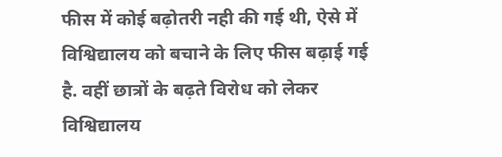फीस में कोई बढ़ोतरी नही की गई थी, ऐसे में विश्विद्यालय को बचाने के लिए फीस बढ़ाई गई है. वहीं छात्रों के बढ़ते विरोध को लेकर विश्विद्यालय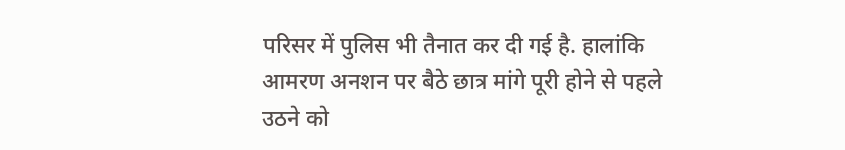परिसर में पुलिस भी तैनात कर दी गई है. हालांकि आमरण अनशन पर बैठे छात्र मांगे पूरी होने से पहले उठने को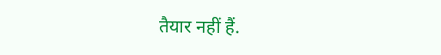तैयार नहीं हैं.